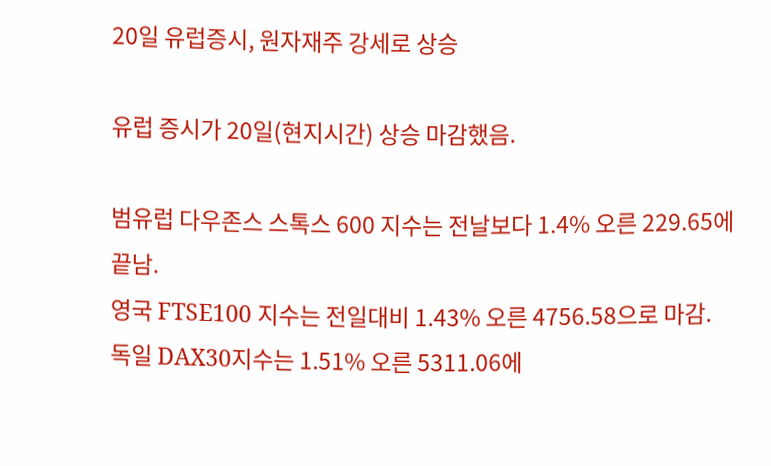20일 유럽증시, 원자재주 강세로 상승

유럽 증시가 20일(현지시간) 상승 마감했음.

범유럽 다우존스 스톡스 600 지수는 전날보다 1.4% 오른 229.65에 끝남.
영국 FTSE100 지수는 전일대비 1.43% 오른 4756.58으로 마감.
독일 DAX30지수는 1.51% 오른 5311.06에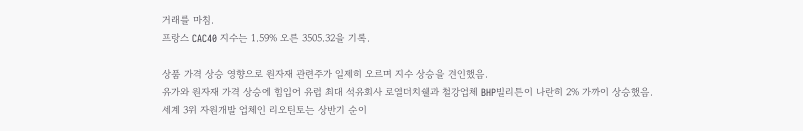거래를 마침.
프랑스 CAC40 지수는 1.59% 오른 3505.32을 기록.

상품 가격 상승 영향으로 원자재 관련주가 일제히 오르며 지수 상승을 견인했음.
유가와 원자재 가격 상승에 힘입어 유럽 최대 석유회사 로열더치쉘과 철강업체 BHP빌리튼이 나란히 2% 가까이 상승했음.
세계 3위 자원개발 업체인 리오틴토는 상반기 순이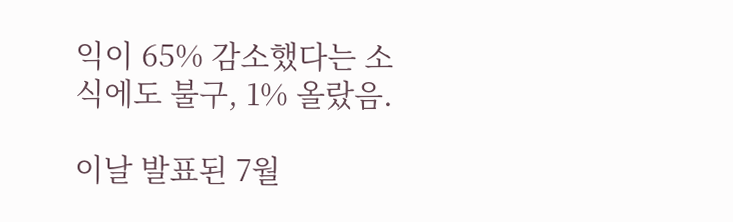익이 65% 감소했다는 소식에도 불구, 1% 올랐음.

이날 발표된 7월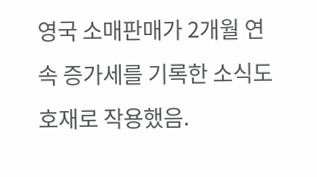영국 소매판매가 2개월 연속 증가세를 기록한 소식도 호재로 작용했음.